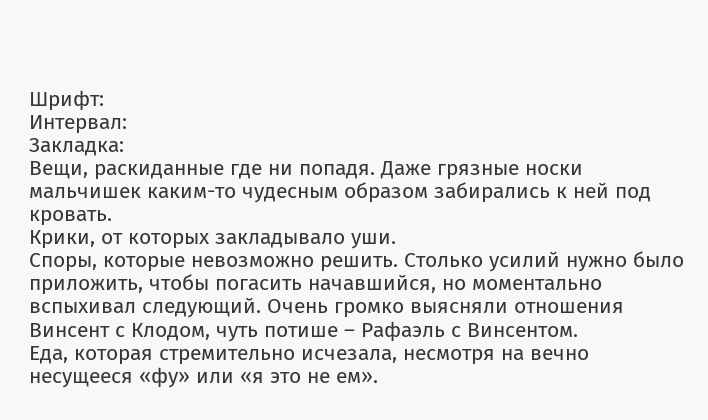Шрифт:
Интервал:
Закладка:
Вещи, раскиданные где ни попадя. Даже грязные носки мальчишек каким-то чудесным образом забирались к ней под кровать.
Крики, от которых закладывало уши.
Споры, которые невозможно решить. Столько усилий нужно было приложить, чтобы погасить начавшийся, но моментально вспыхивал следующий. Очень громко выясняли отношения Винсент с Клодом, чуть потише – Рафаэль с Винсентом.
Еда, которая стремительно исчезала, несмотря на вечно несущееся «фу» или «я это не ем».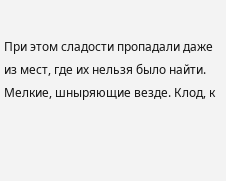При этом сладости пропадали даже из мест, где их нельзя было найти. Мелкие, шныряющие везде. Клод, к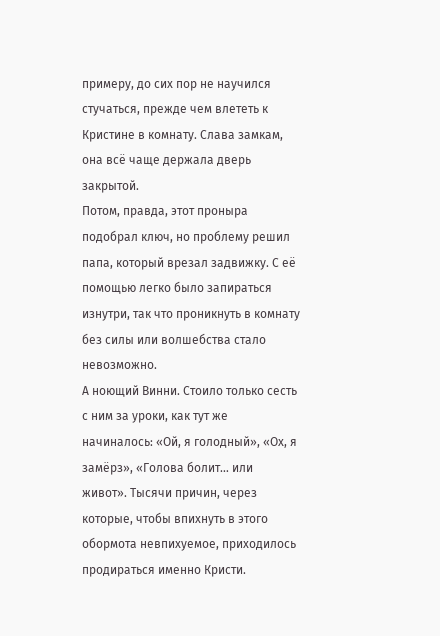примеру, до сих пор не научился стучаться, прежде чем влететь к Кристине в комнату. Слава замкам, она всё чаще держала дверь закрытой.
Потом, правда, этот проныра подобрал ключ, но проблему решил папа, который врезал задвижку. С её помощью легко было запираться изнутри, так что проникнуть в комнату без силы или волшебства стало невозможно.
А ноющий Винни. Стоило только сесть с ним за уроки, как тут же начиналось: «Ой, я голодный», «Ох, я замёрз», «Голова болит… или живот». Тысячи причин, через которые, чтобы впихнуть в этого обормота невпихуемое, приходилось продираться именно Кристи.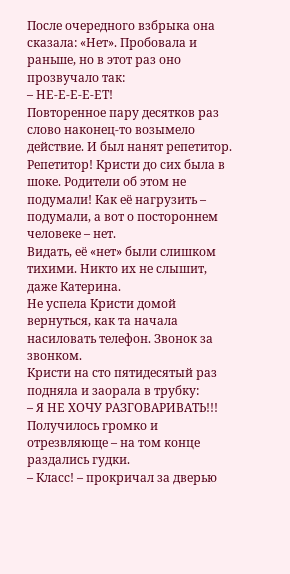После очередного взбрыка она сказала: «Нет». Пробовала и раньше, но в этот раз оно прозвучало так:
– НЕ-Е-Е-Е-ЕТ!
Повторенное пару десятков раз слово наконец-то возымело действие. И был нанят репетитор.
Репетитор! Кристи до сих была в шоке. Родители об этом не подумали! Как её нагрузить – подумали, а вот о постороннем человеке – нет.
Видать, её «нет» были слишком тихими. Никто их не слышит, даже Катерина.
Не успела Кристи домой вернуться, как та начала насиловать телефон. Звонок за звонком.
Кристи на сто пятидесятый раз подняла и заорала в трубку:
– Я НЕ ХОЧУ РАЗГОВАРИВАТЬ!!!
Получилось громко и отрезвляюще – на том конце раздались гудки.
– Класс! – прокричал за дверью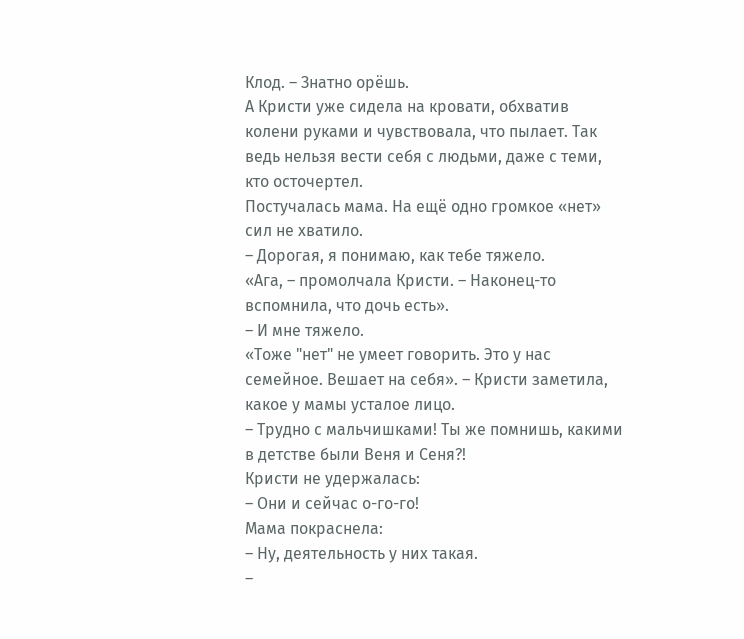Клод. – Знатно орёшь.
А Кристи уже сидела на кровати, обхватив колени руками и чувствовала, что пылает. Так ведь нельзя вести себя с людьми, даже с теми, кто осточертел.
Постучалась мама. На ещё одно громкое «нет» сил не хватило.
– Дорогая, я понимаю, как тебе тяжело.
«Ага, – промолчала Кристи. – Наконец-то вспомнила, что дочь есть».
– И мне тяжело.
«Тоже "нет" не умеет говорить. Это у нас семейное. Вешает на себя». – Кристи заметила, какое у мамы усталое лицо.
– Трудно с мальчишками! Ты же помнишь, какими в детстве были Веня и Сеня?!
Кристи не удержалась:
– Они и сейчас о-го-го!
Мама покраснела:
– Ну, деятельность у них такая.
–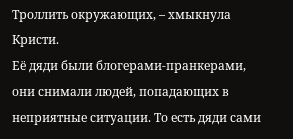Троллить окружающих, – хмыкнула Кристи.
Её дяди были блогерами-пранкерами, они снимали людей, попадающих в неприятные ситуации. То есть дяди сами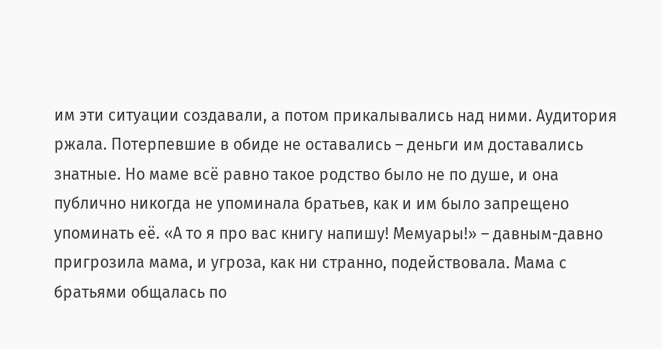им эти ситуации создавали, а потом прикалывались над ними. Аудитория ржала. Потерпевшие в обиде не оставались – деньги им доставались знатные. Но маме всё равно такое родство было не по душе, и она публично никогда не упоминала братьев, как и им было запрещено упоминать её. «А то я про вас книгу напишу! Мемуары!» – давным-давно пригрозила мама, и угроза, как ни странно, подействовала. Мама с братьями общалась по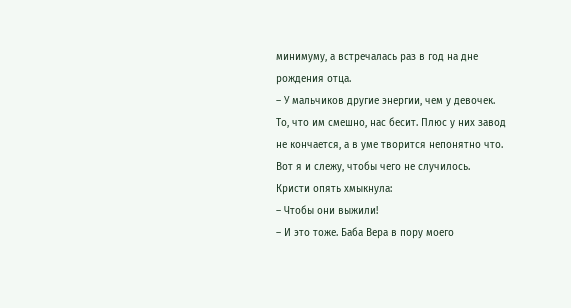минимуму, а встречалась раз в год на дне рождения отца.
– У мальчиков другие энергии, чем у девочек. То, что им смешно, нас бесит. Плюс у них завод не кончается, а в уме творится непонятно что. Вот я и слежу, чтобы чего не случилось.
Кристи опять хмыкнула:
– Чтобы они выжили!
– И это тоже. Баба Вера в пору моего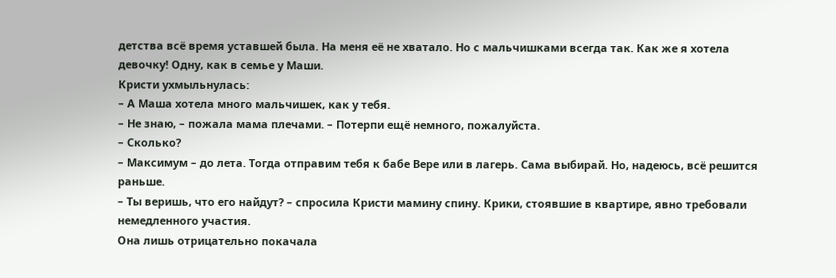детства всё время уставшей была. На меня её не хватало. Но с мальчишками всегда так. Как же я хотела девочку! Одну, как в семье у Маши.
Кристи ухмыльнулась:
– А Маша хотела много мальчишек, как у тебя.
– Не знаю, – пожала мама плечами. – Потерпи ещё немного, пожалуйста.
– Сколько?
– Максимум – до лета. Тогда отправим тебя к бабе Вере или в лагерь. Сама выбирай. Но, надеюсь, всё решится раньше.
– Ты веришь, что его найдут? – спросила Кристи мамину спину. Крики, стоявшие в квартире, явно требовали немедленного участия.
Она лишь отрицательно покачала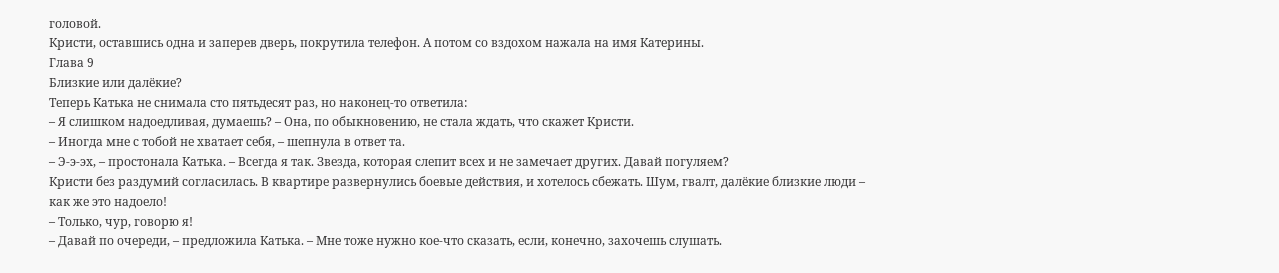головой.
Кристи, оставшись одна и заперев дверь, покрутила телефон. А потом со вздохом нажала на имя Катерины.
Глава 9
Близкие или далёкие?
Теперь Катька не снимала сто пятьдесят раз, но наконец-то ответила:
– Я слишком надоедливая, думаешь? – Она, по обыкновению, не стала ждать, что скажет Кристи.
– Иногда мне с тобой не хватает себя, – шепнула в ответ та.
– Э-э-эх, – простонала Катька. – Всегда я так. Звезда, которая слепит всех и не замечает других. Давай погуляем?
Кристи без раздумий согласилась. В квартире развернулись боевые действия, и хотелось сбежать. Шум, гвалт, далёкие близкие люди – как же это надоело!
– Только, чур, говорю я!
– Давай по очереди, – предложила Катька. – Мне тоже нужно кое-что сказать, если, конечно, захочешь слушать.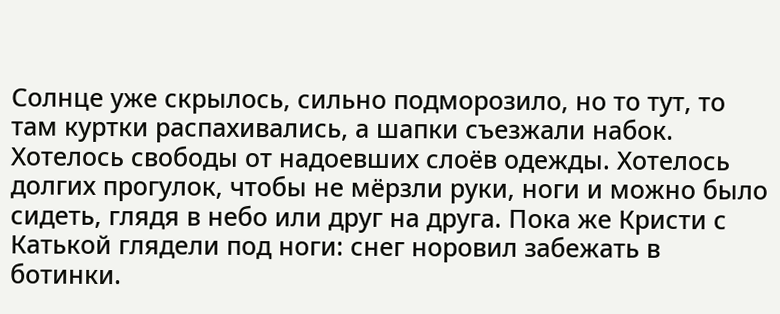Солнце уже скрылось, сильно подморозило, но то тут, то там куртки распахивались, а шапки съезжали набок. Хотелось свободы от надоевших слоёв одежды. Хотелось долгих прогулок, чтобы не мёрзли руки, ноги и можно было сидеть, глядя в небо или друг на друга. Пока же Кристи с Катькой глядели под ноги: снег норовил забежать в ботинки.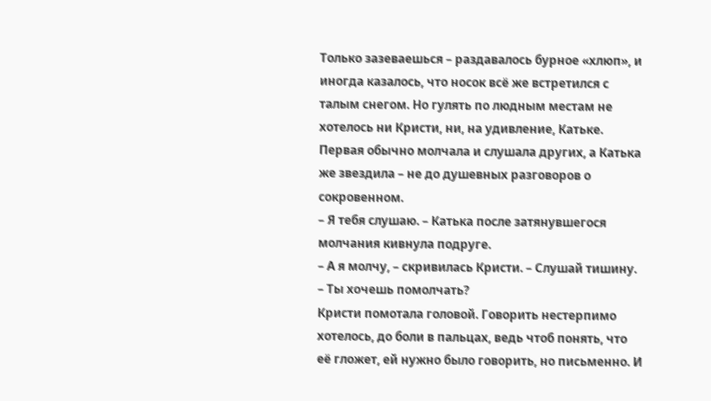Только зазеваешься – раздавалось бурное «хлюп», и иногда казалось, что носок всё же встретился с талым снегом. Но гулять по людным местам не хотелось ни Кристи, ни, на удивление, Катьке. Первая обычно молчала и слушала других, а Катька же звездила – не до душевных разговоров о сокровенном.
– Я тебя слушаю. – Катька после затянувшегося молчания кивнула подруге.
– А я молчу, – скривилась Кристи. – Слушай тишину.
– Ты хочешь помолчать?
Кристи помотала головой. Говорить нестерпимо хотелось, до боли в пальцах, ведь чтоб понять, что её гложет, ей нужно было говорить, но письменно. И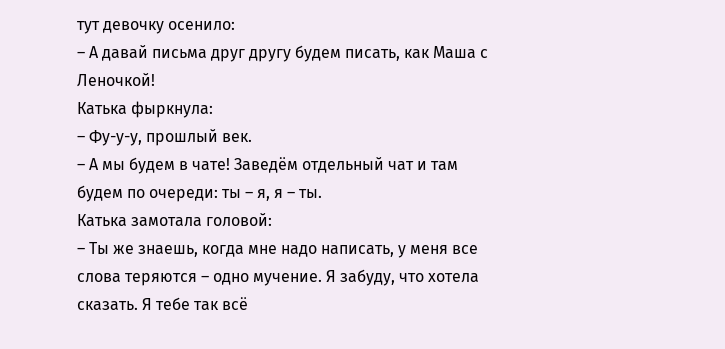тут девочку осенило:
– А давай письма друг другу будем писать, как Маша с Леночкой!
Катька фыркнула:
– Фу-у-у, прошлый век.
– А мы будем в чате! Заведём отдельный чат и там будем по очереди: ты – я, я – ты.
Катька замотала головой:
– Ты же знаешь, когда мне надо написать, у меня все слова теряются – одно мучение. Я забуду, что хотела сказать. Я тебе так всё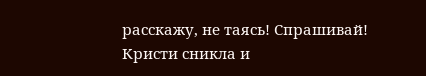расскажу, не таясь! Спрашивай!
Кристи сникла и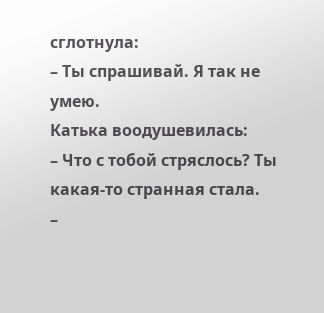сглотнула:
– Ты спрашивай. Я так не умею.
Катька воодушевилась:
– Что с тобой стряслось? Ты какая-то странная стала.
–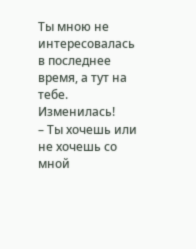Ты мною не интересовалась в последнее время, а тут на тебе. Изменилась!
– Ты хочешь или не хочешь со мной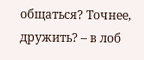общаться? Точнее, дружить? – в лоб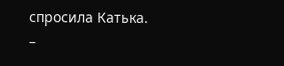спросила Катька.
–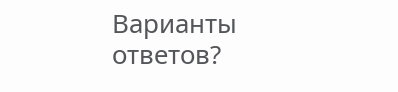Варианты ответов?